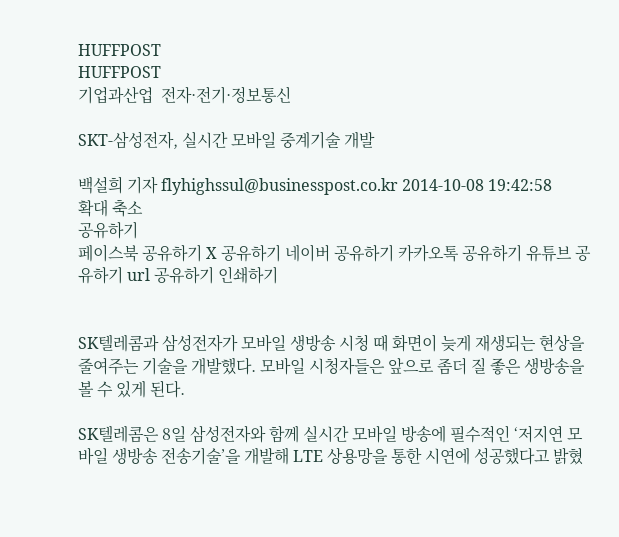HUFFPOST
HUFFPOST
기업과산업  전자·전기·정보통신

SKT-삼성전자, 실시간 모바일 중계기술 개발

백설희 기자 flyhighssul@businesspost.co.kr 2014-10-08 19:42:58
확대 축소
공유하기
페이스북 공유하기 X 공유하기 네이버 공유하기 카카오톡 공유하기 유튜브 공유하기 url 공유하기 인쇄하기


SK텔레콤과 삼성전자가 모바일 생방송 시청 때 화면이 늦게 재생되는 현상을 줄여주는 기술을 개발했다. 모바일 시청자들은 앞으로 좀더 질 좋은 생방송을 볼 수 있게 된다.

SK텔레콤은 8일 삼성전자와 함께 실시간 모바일 방송에 필수적인 ‘저지연 모바일 생방송 전송기술’을 개발해 LTE 상용망을 통한 시연에 성공했다고 밝혔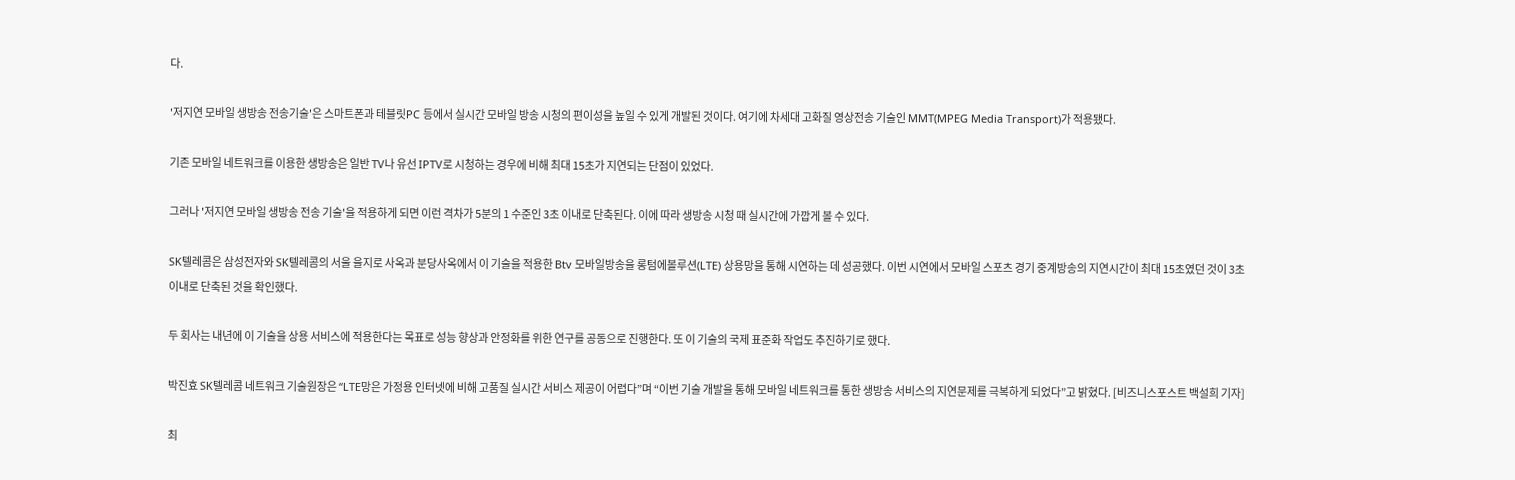다.

'저지연 모바일 생방송 전송기술'은 스마트폰과 테블릿PC 등에서 실시간 모바일 방송 시청의 편이성을 높일 수 있게 개발된 것이다. 여기에 차세대 고화질 영상전송 기술인 MMT(MPEG Media Transport)가 적용됐다.

기존 모바일 네트워크를 이용한 생방송은 일반 TV나 유선 IPTV로 시청하는 경우에 비해 최대 15초가 지연되는 단점이 있었다.

그러나 '저지연 모바일 생방송 전송 기술'을 적용하게 되면 이런 격차가 5분의 1 수준인 3초 이내로 단축된다. 이에 따라 생방송 시청 때 실시간에 가깝게 볼 수 있다.

SK텔레콤은 삼성전자와 SK텔레콤의 서울 을지로 사옥과 분당사옥에서 이 기술을 적용한 Btv 모바일방송을 롱텀에볼루션(LTE) 상용망을 통해 시연하는 데 성공했다. 이번 시연에서 모바일 스포츠 경기 중계방송의 지연시간이 최대 15초였던 것이 3초 이내로 단축된 것을 확인했다.

두 회사는 내년에 이 기술을 상용 서비스에 적용한다는 목표로 성능 향상과 안정화를 위한 연구를 공동으로 진행한다. 또 이 기술의 국제 표준화 작업도 추진하기로 했다.

박진효 SK텔레콤 네트워크 기술원장은 “LTE망은 가정용 인터넷에 비해 고품질 실시간 서비스 제공이 어렵다”며 “이번 기술 개발을 통해 모바일 네트워크를 통한 생방송 서비스의 지연문제를 극복하게 되었다”고 밝혔다. [비즈니스포스트 백설희 기자]

최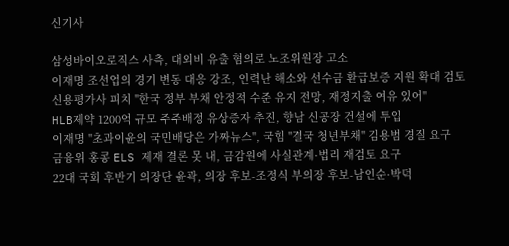신기사

삼성바이오로직스 사측, 대외비 유출 혐의로 노조위원장 고소
이재명 조선업의 경기 변동 대응 강조, 인력난 해소와 선수금 환급보증 지원 확대 검토
신용평가사 피치 "한국 정부 부채 안정적 수준 유지 전망, 재정지출 여유 있어"
HLB제약 1200억 규모 주주배정 유상증자 추진, 향남 신공장 건설에 투입
이재명 "초과이윤의 국민배당은 가짜뉴스", 국힘 "결국 청년부채" 김용범 경질 요구
금융위 홍콩 ELS 제재 결론 못 내, 금감원에 사실관계·법리 재검토 요구
22대 국회 후반기 의장단 윤곽, 의장 후보-조정식 부의장 후보-남인순·박덕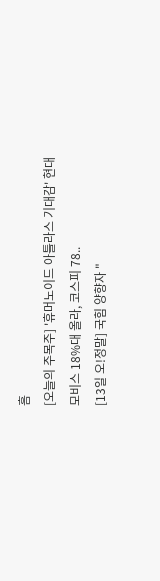흠
[오늘의 주목주] '휴머노이드 아틀라스 기대감' 현대모비스 18%대 올라, 코스피 78..
[13일 오!정말] 국힘 양향자 "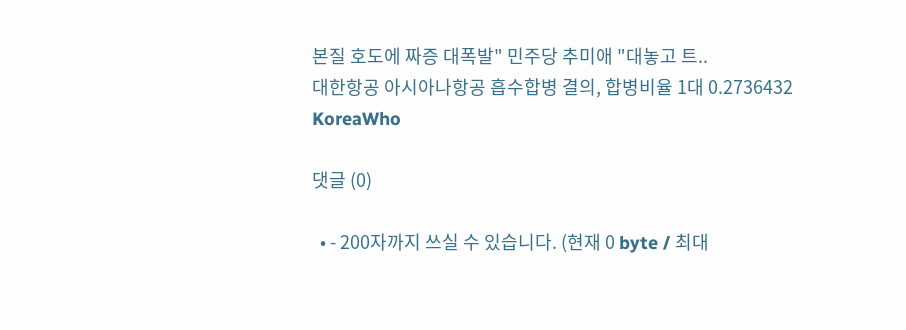본질 호도에 짜증 대폭발" 민주당 추미애 "대놓고 트..
대한항공 아시아나항공 흡수합병 결의, 합병비율 1대 0.2736432
KoreaWho

댓글 (0)

  • - 200자까지 쓰실 수 있습니다. (현재 0 byte / 최대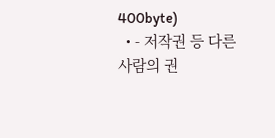400byte)
  • - 저작권 등 다른 사람의 권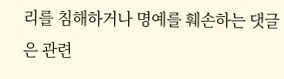리를 침해하거나 명예를 훼손하는 댓글은 관련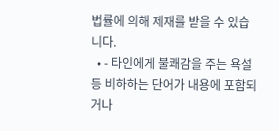법률에 의해 제재를 받을 수 있습니다.
  • - 타인에게 불쾌감을 주는 욕설 등 비하하는 단어가 내용에 포함되거나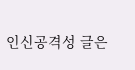인신공격성 글은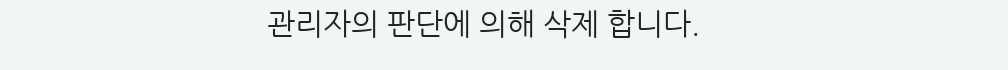관리자의 판단에 의해 삭제 합니다.